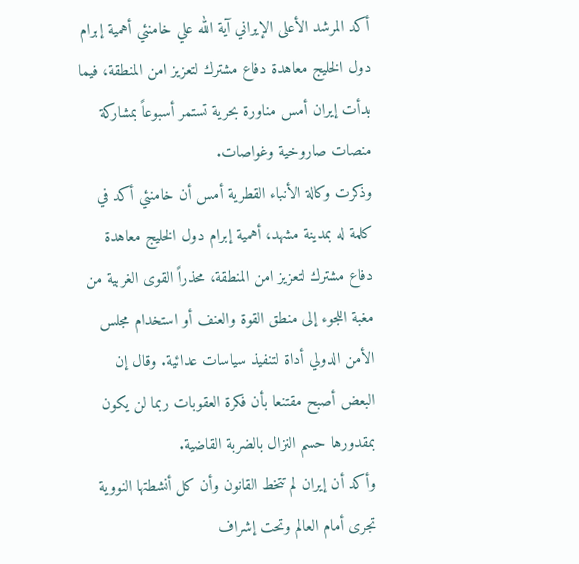أكد المرشد الأعلى الإيراني آية الله علي خامنئي أهمية إبرام دول الخليج معاهدة دفاع مشترك لتعزيز امن المنطقة، فيما بدأت إيران أمس مناورة بحرية تستمر أسبوعاً بمشاركة منصات صاروخية وغواصات.
وذكرت وكالة الأنباء القطرية أمس أن خامنئي أكد في كلمة له بمدينة مشهد، أهمية إبرام دول الخليج معاهدة دفاع مشترك لتعزيز امن المنطقة، محذراً القوى الغربية من مغبة اللجوء إلى منطق القوة والعنف أو استخدام مجلس الأمن الدولي أداة لتنفيذ سياسات عدائية. وقال إن البعض أصبح مقتنعا بأن فكرة العقوبات ربما لن يكون بمقدورها حسم النزال بالضربة القاضية.
وأكد أن إيران لم تتخط القانون وأن كل أنشطتها النووية تجرى أمام العالم وتحت إشراف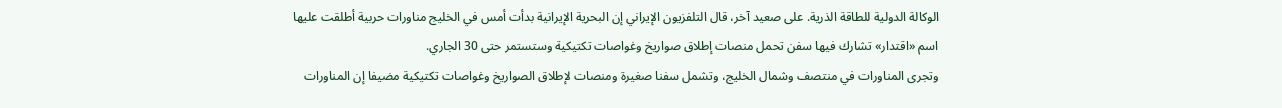الوكالة الدولية للطاقة الذرية. على صعيد آخر، قال التلفزيون الإيراني إن البحرية الإيرانية بدأت أمس في الخليج مناورات حربية أطلقت عليها اسم «اقتدار» تشارك فيها سفن تحمل منصات إطلاق صواريخ وغواصات تكتيكية وستستمر حتى 30 الجاري.
وتجرى المناورات في منتصف وشمال الخليج، وتشمل سفنا صغيرة ومنصات لإطلاق الصواريخ وغواصات تكتيكية مضيفا إن المناورات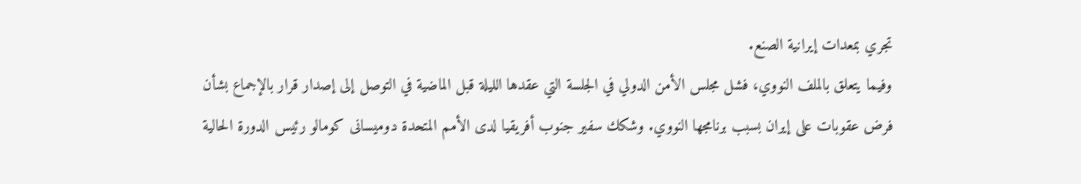تجري بمعدات إيرانية الصنع.
وفيما يتعلق بالملف النووي، فشل مجلس الأمن الدولي في الجلسة التي عقدها الليلة قبل الماضية في التوصل إلى إصدار قرار بالإجماع بشأن فرض عقوبات على إيران بسبب برنامجها النووي. وشكك سفير جنوب أفريقيا لدى الأمم المتحدة دوميسانى كومالو رئيس الدورة الحالية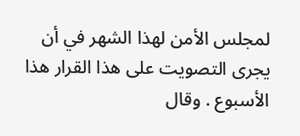لمجلس الأمن لهذا الشهر في أن يجرى التصويت على هذا القرار هذا الأسبوع . وقال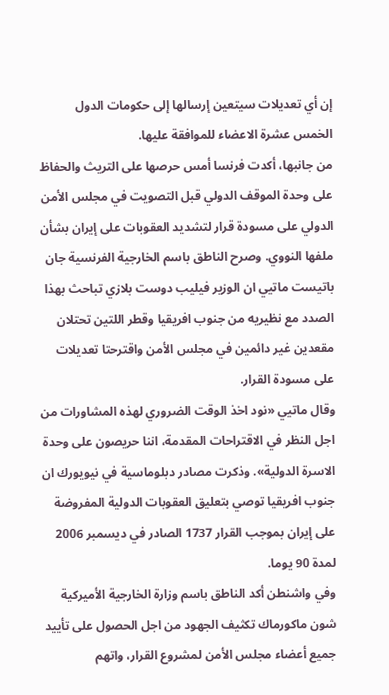إن أي تعديلات سيتعين إرسالها إلى حكومات الدول الخمس عشرة الاعضاء للموافقة عليها.
من جانبها، أكدت فرنسا أمس حرصها على التريث والحفاظ على وحدة الموقف الدولي قبل التصويت في مجلس الأمن الدولي على مسودة قرار لتشديد العقوبات على إيران بشأن ملفها النووي. وصرح الناطق باسم الخارجية الفرنسية جان باتيست ماتيي ان الوزير فيليب دوست بلازي تباحث بهذا الصدد مع نظيريه من جنوب افريقيا وقطر اللتين تحتلان مقعدين غير دائمين في مجلس الأمن واقترحتا تعديلات على مسودة القرار.
وقال ماتيي «نود اخذ الوقت الضروري لهذه المشاورات من اجل النظر في الاقتراحات المقدمة، اننا حريصون على وحدة الاسرة الدولية». وذكرت مصادر دبلوماسية في نيويورك ان جنوب افريقيا توصي بتعليق العقوبات الدولية المفروضة على إيران بموجب القرار 1737 الصادر في ديسمبر 2006 لمدة 90 يوما.
وفي واشنطن أكد الناطق باسم وزارة الخارجية الأميركية شون ماكورماك تكثيف الجهود من اجل الحصول على تأييد جميع أعضاء مجلس الأمن لمشروع القرار، واتهم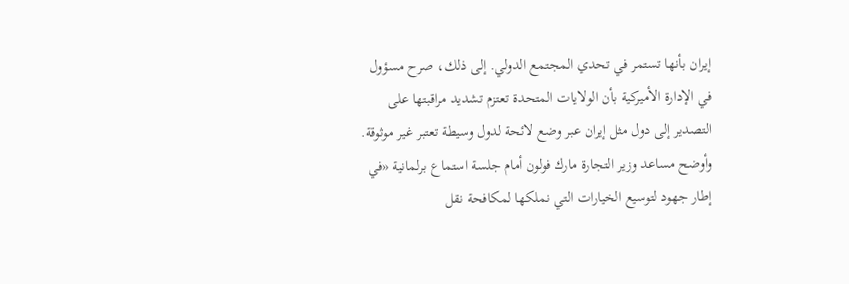إيران بأنها تستمر في تحدي المجتمع الدولي. إلى ذلك، صرح مسؤول في الإدارة الأميركية بأن الولايات المتحدة تعتزم تشديد مراقبتها على التصدير إلى دول مثل إيران عبر وضع لائحة لدول وسيطة تعتبر غير موثوقة.
وأوضح مساعد وزير التجارة مارك فولون أمام جلسة استماع برلمانية «في إطار جهود لتوسيع الخيارات التي نملكها لمكافحة نقل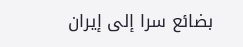بضائع سرا إلى إيران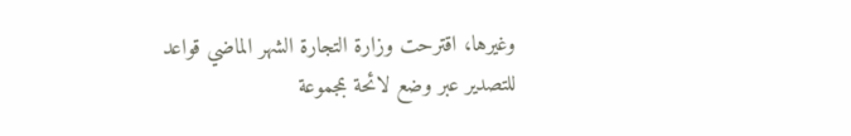وغيرها، اقترحت وزارة التجارة الشهر الماضي قواعد للتصدير عبر وضع لائحة بمجموعة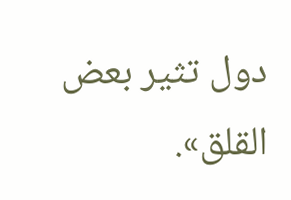دول تثير بعض القلق».